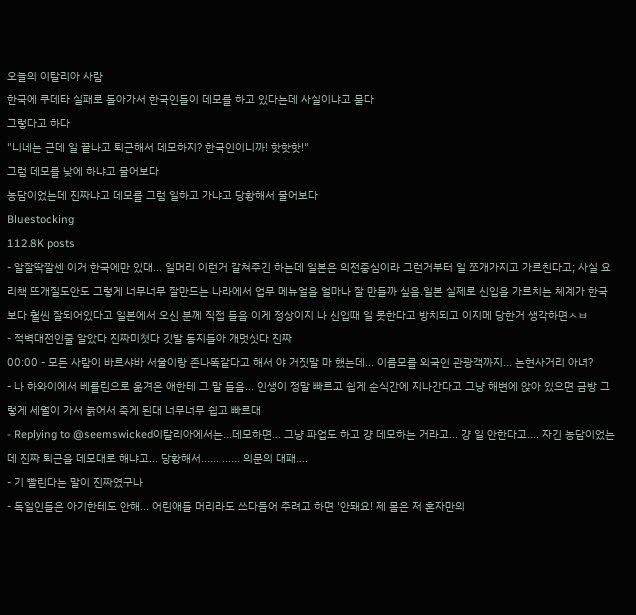오늘의 이탈리아 사람
한국에 쿠데타 실패로 돌아가서 한국인들이 데모를 하고 있다는데 사실이냐고 묻다
그렇다고 하다
"니네는 근데 일 끝나고 퇴근해서 데모하지? 한국인이니까! 핫핫핫!"
그럼 데모를 낮에 하냐고 물어보다
농담이었는데 진짜냐고 데모를 그럼 일하고 가냐고 당황해서 물어보다
Bluestocking
112.8K posts
- 알잘딱깔센 이거 한국에만 있대... 일머리 이런거 갈쳐주긴 하는데 일본은 의전중심이라 그런거부터 일 쪼개가지고 가르친다고; 사실 요리책 뜨개질도안도 그렇게 너무너무 잘만드는 나라에서 업무 메뉴얼을 얼마나 잘 만들까 싶음.일본 실제로 신입을 가르치는 체계가 한국보다 훨씬 잘되어있다고 일본에서 오신 분께 직접 들음 이게 정상이지 나 신입때 일 못한다고 방치되고 이지메 당한거 생각하면ㅅㅂ
- 적벽대전인줄 알았다 진짜미쳣다 깃발 동지들아 개멋싯다 진짜
00:00 - 모든 사람이 바르샤바 서울이랑 존나똑같다고 해서 야 거짓말 마 했는데... 이름모를 외국인 관광객까지... 논현사거리 아녀?
- 나 하와이에서 베를린으로 옮겨온 애한테 그 말 들음... 인생이 정말 빠르고 쉽게 순식간에 지나간다고 그냥 해변에 앉아 있으면 금방 그렇게 세월이 가서 늙어서 죽게 된대 너무너무 쉽고 빠르대
- Replying to @seemswicked이탈리아에서는...데모하면... 그냥 파업도 하고 걍 데모하는 거라고... 걍 일 안한다고.... 자긴 농담이었는데 진짜 퇴근을 데모대로 해냐고... 당황해서...... ...... 의문의 대패....
- 기 빨린다는 말이 진짜였구나
- 독일인들은 아기한테도 안해... 어린애들 머리라도 쓰다듬어 주려고 하면 '안돼요! 제 몸은 저 혼자만의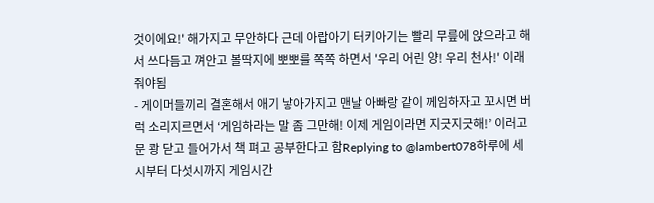것이에요!' 해가지고 무안하다 근데 아랍아기 터키아기는 빨리 무릎에 앉으라고 해서 쓰다듬고 껴안고 볼딱지에 뽀뽀를 쪽쪽 하면서 '우리 어린 양! 우리 천사!' 이래줘야됨
- 게이머들끼리 결혼해서 애기 낳아가지고 맨날 아빠랑 같이 께임하자고 꼬시면 버럭 소리지르면서 ‘게임하라는 말 좀 그만해! 이제 게임이라면 지긋지긋해!’ 이러고 문 쾅 닫고 들어가서 책 펴고 공부한다고 함Replying to @lambert078하루에 세시부터 다섯시까지 게임시간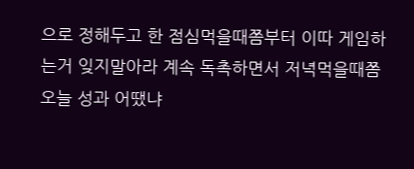으로 정해두고 한 점심먹을때쯤부터 이따 게임하는거 잊지말아라 계속 독촉하면서 저녁먹을때쯤 오늘 성과 어땠냐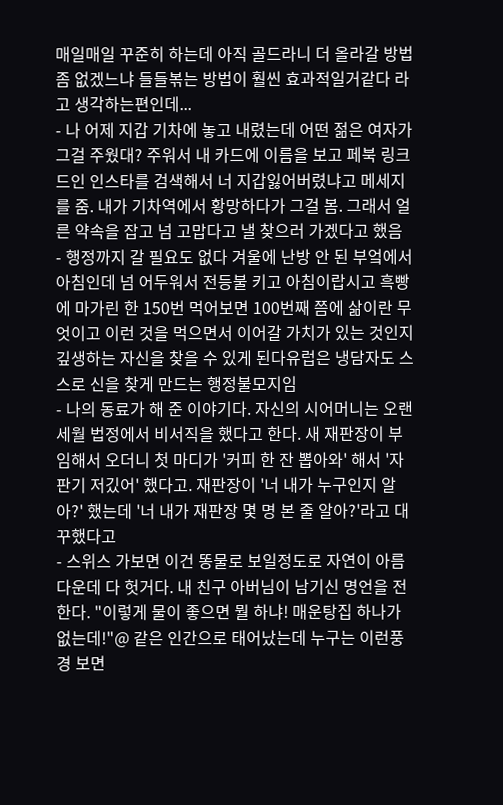매일매일 꾸준히 하는데 아직 골드라니 더 올라갈 방법좀 없겠느냐 들들볶는 방법이 훨씬 효과적일거같다 라고 생각하는편인데...
- 나 어제 지갑 기차에 놓고 내렸는데 어떤 젊은 여자가 그걸 주웠대? 주워서 내 카드에 이름을 보고 페북 링크드인 인스타를 검색해서 너 지갑잃어버렸냐고 메세지를 줌. 내가 기차역에서 황망하다가 그걸 봄. 그래서 얼른 약속을 잡고 넘 고맙다고 낼 찾으러 가겠다고 했음
- 행정까지 갈 필요도 없다 겨울에 난방 안 된 부엌에서 아침인데 넘 어두워서 전등불 키고 아침이랍시고 흑빵에 마가린 한 150번 먹어보면 100번째 쯤에 삶이란 무엇이고 이런 것을 먹으면서 이어갈 가치가 있는 것인지 깊생하는 자신을 찾을 수 있게 된다유럽은 냉담자도 스스로 신을 찾게 만드는 행정불모지임
- 나의 동료가 해 준 이야기다. 자신의 시어머니는 오랜 세월 법정에서 비서직을 했다고 한다. 새 재판장이 부임해서 오더니 첫 마디가 '커피 한 잔 뽑아와' 해서 '자판기 저깄어' 했다고. 재판장이 '너 내가 누구인지 알아?' 했는데 '너 내가 재판장 몇 명 본 줄 알아?'라고 대꾸했다고
- 스위스 가보면 이건 똥물로 보일정도로 자연이 아름다운데 다 헛거다. 내 친구 아버님이 남기신 명언을 전한다. "이렇게 물이 좋으면 뭘 하냐! 매운탕집 하나가 없는데!"@ 같은 인간으로 태어났는데 누구는 이런풍경 보면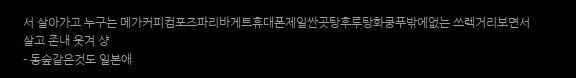서 살아가고 누구는 메가커피컴포즈파리바게트휴대폰제일싼곳탕후루탕화쿵푸밖에없는 쓰렉거리보면서 살고 존내 웃겨 샹
- 동숲같은것도 일본애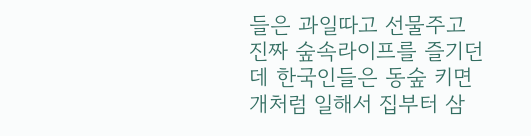들은 과일따고 선물주고 진짜 숲속라이프를 즐기던데 한국인들은 동숲 키면 개처럼 일해서 집부터 삼